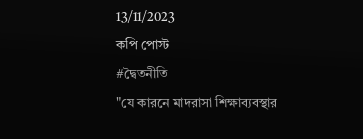13/11/2023
কপি পোস্ট
#দ্বৈতনীতি
"যে কারনে মাদরাসা শিক্ষাব্যবস্থার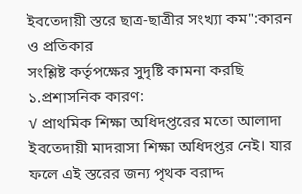ইবতেদায়ী স্তরে ছাত্র-ছাত্রীর সংখ্যা কম":কারন ও প্রতিকার
সংশ্লিষ্ট কর্তৃপক্ষের সুদৃষ্টি কামনা করছি
১.প্রশাসনিক কারণ:
√ প্রাথমিক শিক্ষা অধিদপ্তরের মতো আলাদা ইবতেদায়ী মাদরাসা শিক্ষা অধিদপ্তর নেই। যার ফলে এই স্তরের জন্য পৃথক বরাদ্দ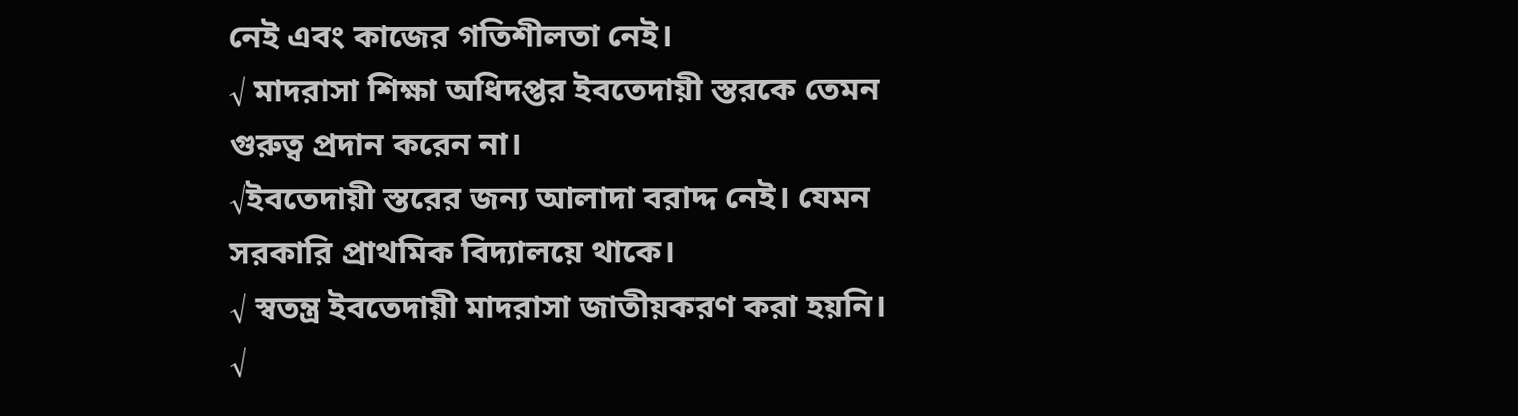নেই এবং কাজের গতিশীলতা নেই।
√ মাদরাসা শিক্ষা অধিদপ্তর ইবতেদায়ী স্তরকে তেমন গুরুত্ব প্রদান করেন না।
√ইবতেদায়ী স্তরের জন্য আলাদা বরাদ্দ নেই। যেমন সরকারি প্রাথমিক বিদ্যালয়ে থাকে।
√ স্বতন্ত্র ইবতেদায়ী মাদরাসা জাতীয়করণ করা হয়নি।
√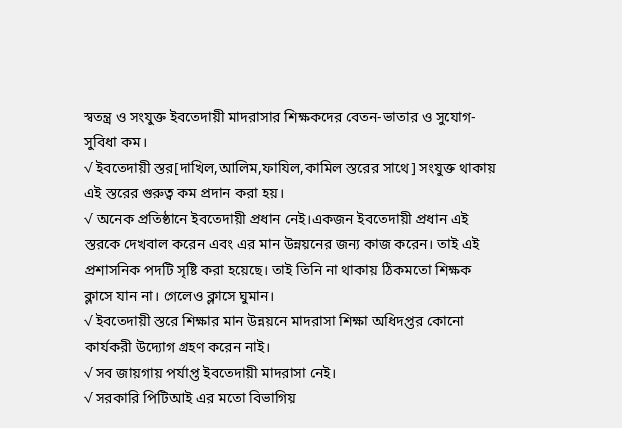স্বতন্ত্র ও সংযুক্ত ইবতেদায়ী মাদরাসার শিক্ষকদের বেতন-ভাতার ও সুযোগ- সুবিধা কম।
√ ইবতেদায়ী স্তর[দাখিল,আলিম,ফাযিল,কামিল স্তরের সাথে] সংযুক্ত থাকায় এই স্তরের গুরুত্ব কম প্রদান করা হয়।
√ অনেক প্রতিষ্ঠানে ইবতেদায়ী প্রধান নেই।একজন ইবতেদায়ী প্রধান এই স্তরকে দেখবাল করেন এবং এর মান উন্নয়নের জন্য কাজ করেন। তাই এই প্রশাসনিক পদটি সৃষ্টি করা হয়েছে। তাই তিনি না থাকায় ঠিকমতো শিক্ষক ক্লাসে যান না। গেলেও ক্লাসে ঘুমান।
√ ইবতেদায়ী স্তরে শিক্ষার মান উন্নয়নে মাদরাসা শিক্ষা অধিদপ্তর কোনো কার্যকরী উদ্যোগ গ্রহণ করেন নাই।
√ সব জায়গায় পর্যাপ্ত ইবতেদায়ী মাদরাসা নেই।
√ সরকারি পিটিআই এর মতো বিভাগিয়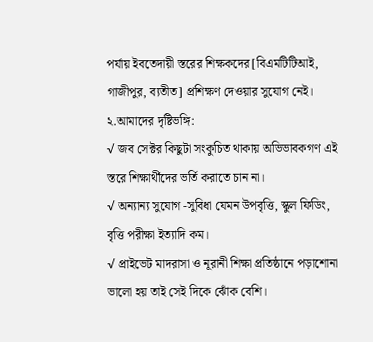পর্যায় ইবতেদায়ী স্তরের শিক্ষকদের[বিএমটিটিআই, গাজীপুর, ব্যতীত] প্রশিক্ষণ দেওয়ার সুযোগ নেই।
২.আমাদের দৃষ্টিভঙ্গি:
√ জব সেক্টর কিছুটা সংকুচিত থাকায় অভিভাবকগণ এই স্তরে শিক্ষার্থীদের ভর্তি করাতে চান না।
√ অন্যান্য সুযোগ -সুবিধা যেমন উপবৃত্তি, স্কুল ফিডিং, বৃত্তি পরীক্ষা ইত্যাদি কম।
√ প্রাইভেট মাদরাসা ও নূরানী শিক্ষা প্রতিষ্ঠানে পড়াশোনা ভালো হয় তাই সেই দিকে ঝোঁক বেশি।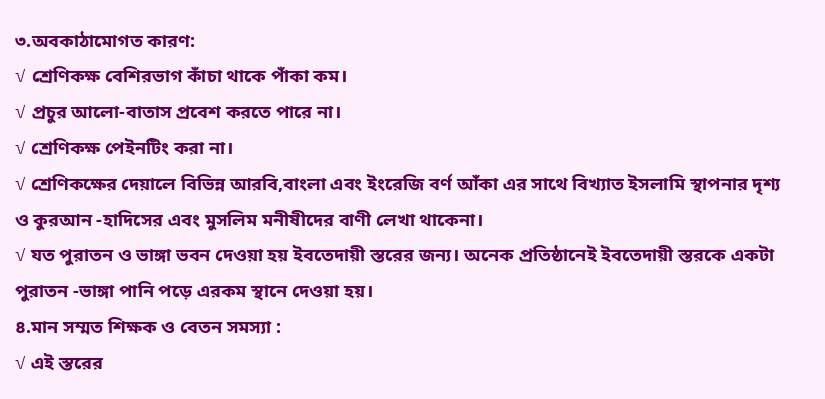৩.অবকাঠামোগত কারণ:
√ শ্রেণিকক্ষ বেশিরভাগ কাঁচা থাকে পাঁকা কম।
√ প্রচুর আলো-বাতাস প্রবেশ করতে পারে না।
√ শ্রেণিকক্ষ পেইনটিং করা না।
√ শ্রেণিকক্ষের দেয়ালে বিভিন্ন আরবি,বাংলা এবং ইংরেজি বর্ণ আঁকা এর সাথে বিখ্যাত ইসলামি স্থাপনার দৃশ্য ও কুরআন -হাদিসের এবং মুসলিম মনীষীদের বাণী লেখা থাকেনা।
√ যত পুরাতন ও ভাঙ্গা ভবন দেওয়া হয় ইবতেদায়ী স্তরের জন্য। অনেক প্রতিষ্ঠানেই ইবতেদায়ী স্তরকে একটা পুরাতন -ভাঙ্গা পানি পড়ে এরকম স্থানে দেওয়া হয়।
৪.মান সম্মত শিক্ষক ও বেতন সমস্যা :
√ এই স্তরের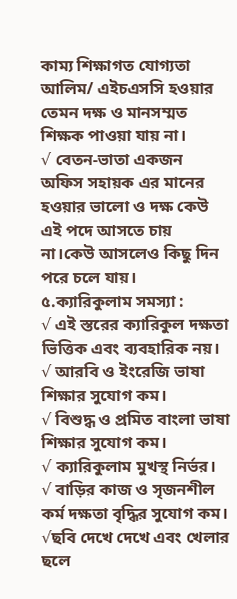কাম্য শিক্ষাগত যোগ্যতা আলিম/ এইচএসসি হওয়ার তেমন দক্ষ ও মানসম্মত শিক্ষক পাওয়া যায় না।
√ বেতন-ভাতা একজন অফিস সহায়ক এর মানের হওয়ার ভালো ও দক্ষ কেউ এই পদে আসতে চায় না।কেউ আসলেও কিছু দিন পরে চলে যায়।
৫.ক্যারিকুলাম সমস্যা :
√ এই স্তরের ক্যারিকুল দক্ষতা ভিত্তিক এবং ব্যবহারিক নয়।
√ আরবি ও ইংরেজি ভাষা শিক্ষার সুযোগ কম।
√ বিশুদ্ধ ও প্রমিত বাংলা ভাষা শিক্ষার সুযোগ কম।
√ ক্যারিকুলাম মুখস্থ নির্ভর।
√ বাড়ির কাজ ও সৃজনশীল কর্ম দক্ষতা বৃদ্ধির সুযোগ কম।
√ছবি দেখে দেখে এবং খেলার ছলে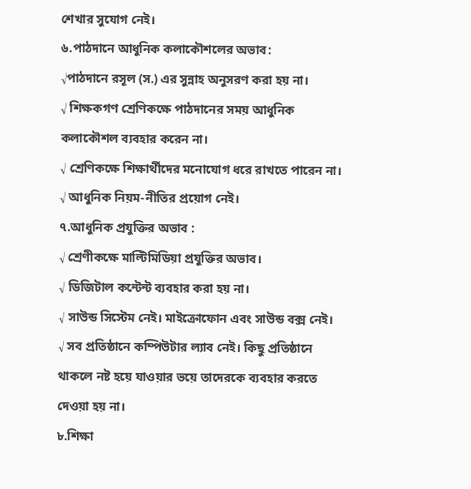শেখার সুযোগ নেই।
৬.পাঠদানে আধুনিক কলাকৌশলের অভাব:
√পাঠদানে রসূল (স.) এর সুন্নাহ অনুসরণ করা হয় না।
√ শিক্ষকগণ শ্রেণিকক্ষে পাঠদানের সময় আধুনিক কলাকৌশল ব্যবহার করেন না।
√ শ্রেণিকক্ষে শিক্ষার্থীদের মনোযোগ ধরে রাখতে পারেন না।
√ আধুনিক নিয়ম-নীতির প্রয়োগ নেই।
৭.আধুনিক প্রযুক্তির অভাব :
√ শ্রেণীকক্ষে মাল্টিমিডিয়া প্রযুক্তির অভাব।
√ ডিজিটাল কন্টেন্ট ব্যবহার করা হয় না।
√ সাউন্ড সিস্টেম নেই। মাইক্রোফোন এবং সাউন্ড বক্স নেই।
√ সব প্রতিষ্ঠানে কম্পিউটার ল্যাব নেই। কিছু প্রতিষ্ঠানে থাকলে নষ্ট হয়ে যাওয়ার ভয়ে তাদেরকে ব্যবহার করতে দেওয়া হয় না।
৮.শিক্ষা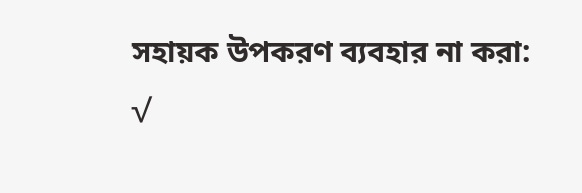সহায়ক উপকরণ ব্যবহার না করা:
√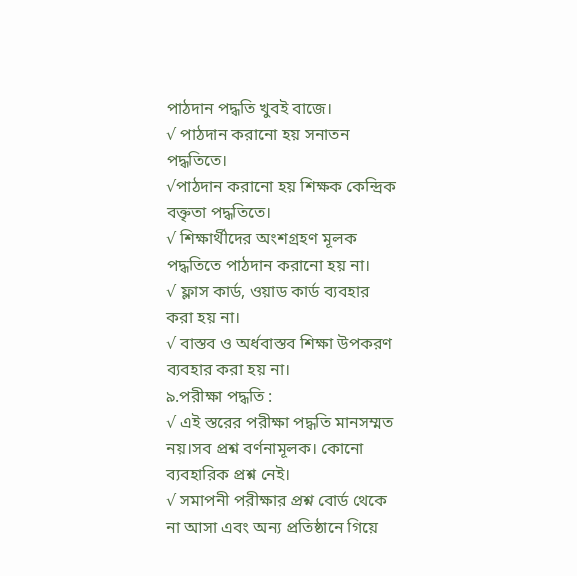পাঠদান পদ্ধতি খুবই বাজে।
√ পাঠদান করানো হয় সনাতন পদ্ধতিতে।
√পাঠদান করানো হয় শিক্ষক কেন্দ্রিক বক্তৃতা পদ্ধতিতে।
√ শিক্ষার্থীদের অংশগ্রহণ মূলক পদ্ধতিতে পাঠদান করানো হয় না।
√ ফ্লাস কার্ড, ওয়াড কার্ড ব্যবহার করা হয় না।
√ বাস্তব ও অর্ধবাস্তব শিক্ষা উপকরণ ব্যবহার করা হয় না।
৯.পরীক্ষা পদ্ধতি :
√ এই স্তরের পরীক্ষা পদ্ধতি মানসম্মত নয়।সব প্রশ্ন বর্ণনামূলক। কোনো ব্যবহারিক প্রশ্ন নেই।
√ সমাপনী পরীক্ষার প্রশ্ন বোর্ড থেকে না আসা এবং অন্য প্রতিষ্ঠানে গিয়ে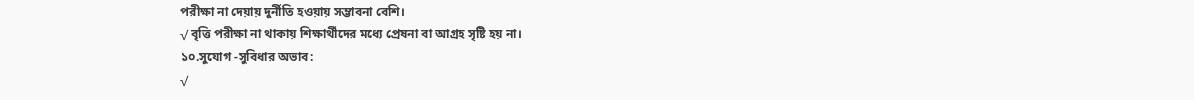পরীক্ষা না দেয়ায় দুর্নীতি হওয়ায় সম্ভাবনা বেশি।
√ বৃত্তি পরীক্ষা না থাকায় শিক্ষার্থীদের মধ্যে প্রেষনা বা আগ্রহ সৃষ্টি হয় না।
১০.সুযোগ -সুবিধার অভাব:
√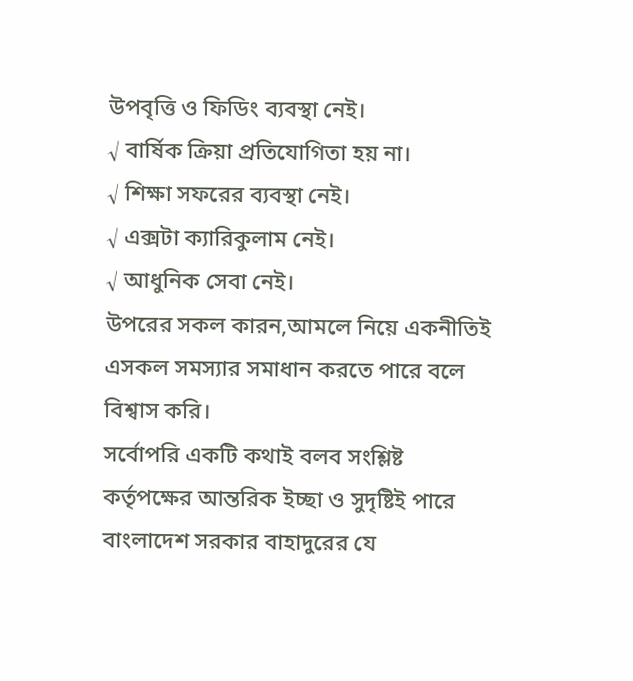উপবৃত্তি ও ফিডিং ব্যবস্থা নেই।
√ বার্ষিক ক্রিয়া প্রতিযোগিতা হয় না।
√ শিক্ষা সফরের ব্যবস্থা নেই।
√ এক্সটা ক্যারিকুলাম নেই।
√ আধুনিক সেবা নেই।
উপরের সকল কারন,আমলে নিয়ে একনীতিই এসকল সমস্যার সমাধান করতে পারে বলে বিশ্বাস করি।
সর্বোপরি একটি কথাই বলব সংশ্লিষ্ট কর্তৃপক্ষের আন্তরিক ইচ্ছা ও সুদৃষ্টিই পারে বাংলাদেশ সরকার বাহাদুরের যে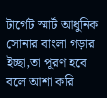টার্গেট স্মার্ট আধুনিক সোনার বাংলা গড়ার ইচ্ছা,তা পূরণ হবে বলে আশা করি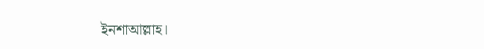ইনশাআল্লাহ।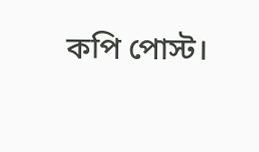কপি পোস্ট।